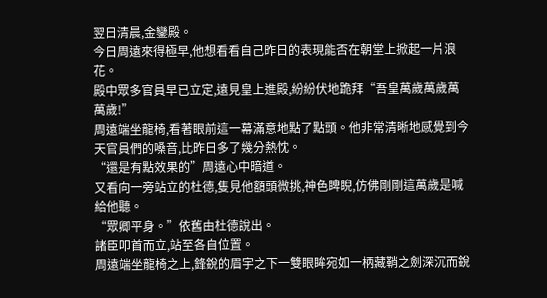翌日清晨,金鑾殿。
今日周遠來得極早,他想看看自己昨日的表現能否在朝堂上掀起一片浪花。
殿中眾多官員早已立定,遠見皇上進殿,紛紛伏地跪拜“吾皇萬歲萬歲萬萬歲!”
周遠端坐龍椅,看著眼前這一幕滿意地點了點頭。他非常清晰地感覺到今天官員們的嗓音,比昨日多了幾分熱忱。
“還是有點效果的”周遠心中暗道。
又看向一旁站立的杜德,隻見他額頭微挑,神色睥睨,仿佛剛剛這萬歲是喊給他聽。
“眾卿平身。”依舊由杜德說出。
諸臣叩首而立,站至各自位置。
周遠端坐龍椅之上,鋒銳的眉宇之下一雙眼眸宛如一柄藏鞘之劍深沉而銳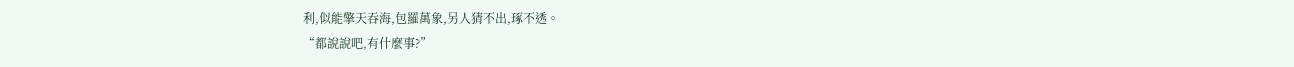利,似能擎天吞海,包羅萬象,另人猜不出,琢不透。
“都說說吧,有什麼事?”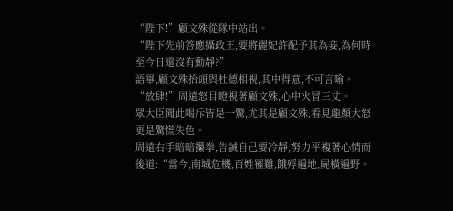“陛下!”顧文殊從隊中站出。
“陛下先前答應攝政王,要將麗妃許配予其為妾,為何時至今日還沒有動靜?”
語畢,顧文殊抬頭與杜德相視,其中得意,不可言喻。
“放肆!”周遠怒目瞪視著顧文殊,心中火冒三丈。
眾大臣聞此喝斥皆是一驚,尤其是顧文殊,看見龍顏大怒更是驚慌失色。
周遠右手暗暗攥拳,告誡自己要冷靜,努力平複著心情而後道:“當今,南城危機,百姓罹難,餓殍遍地,屍橫遍野。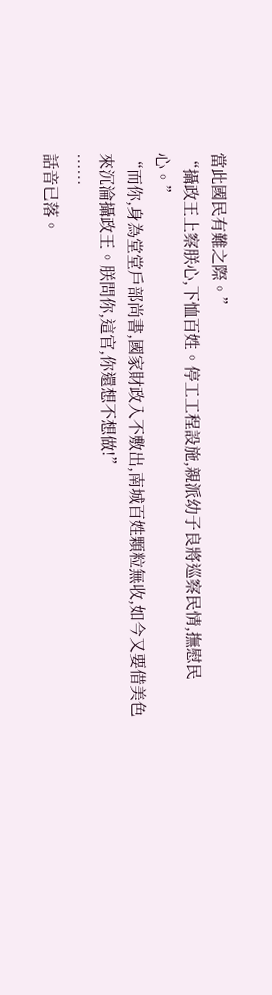當此國民有難之際。”
“攝政王上察朕心,下恤百姓。停工工程設施,親派幼子良將巡察民情,撫慰民心。”
“而你,身為堂堂戶部尚書,國家財政入不敷出,南城百姓顆粒無收,如今又要借美色來沉淪攝政王。朕問你,這官,你還想不想做!”
……
話音已落。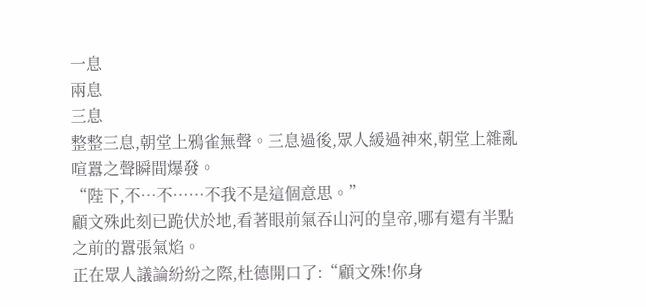一息
兩息
三息
整整三息,朝堂上鴉雀無聲。三息過後,眾人緩過神來,朝堂上雜亂喧囂之聲瞬間爆發。
“陛下,不…不……不我不是這個意思。”
顧文殊此刻已跪伏於地,看著眼前氣吞山河的皇帝,哪有還有半點之前的囂張氣焰。
正在眾人議論紛紛之際,杜德開口了:“顧文殊!你身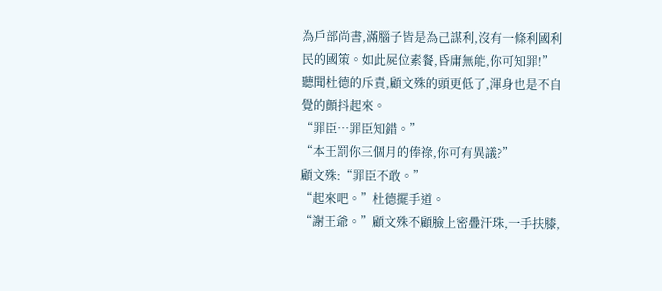為戶部尚書,滿腦子皆是為己謀利,沒有一條利國利民的國策。如此屍位素餐,昏庸無能,你可知罪!”
聽聞杜德的斥責,顧文殊的頭更低了,渾身也是不自覺的顫抖起來。
“罪臣…罪臣知錯。”
“本王罰你三個月的俸祿,你可有異議?”
顧文殊:“罪臣不敢。”
“起來吧。”杜德擺手道。
“謝王爺。”顧文殊不顧臉上密疊汗珠,一手扶膝,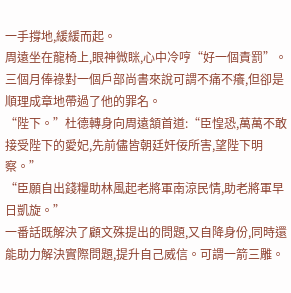一手撐地,緩緩而起。
周遠坐在龍椅上,眼神微眯,心中冷哼“好一個責罰”。
三個月俸祿對一個戶部尚書來說可謂不痛不癢,但卻是順理成章地帶過了他的罪名。
“陛下。”杜德轉身向周遠頷首道:“臣惶恐,萬萬不敢接受陛下的愛妃,先前儘皆朝廷奸佞所害,望陛下明察。”
“臣願自出錢糧助林風起老將軍南涼民情,助老將軍早日凱旋。”
一番話既解決了顧文殊提出的問題,又自降身份,同時還能助力解決實際問題,提升自己威信。可謂一箭三雕。